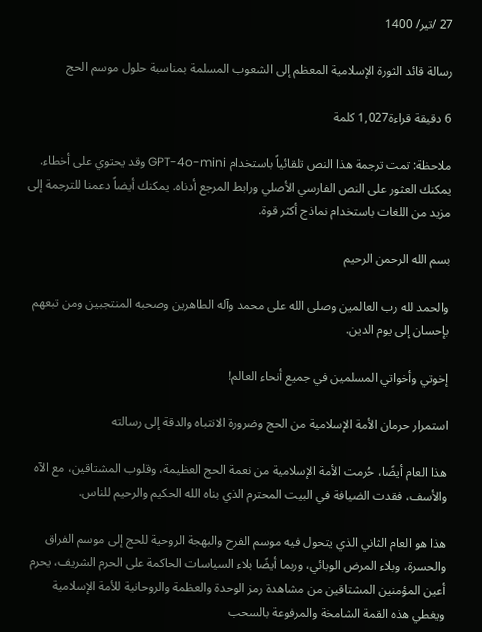27 /تیر/ 1400

رسالة قائد الثورة الإسلامية المعظم إلى الشعوب المسلمة بمناسبة حلول موسم الحج

6 دقيقة قراءة1,027 كلمة

ملاحظة: تمت ترجمة هذا النص تلقائياً باستخدام GPT-4o-mini وقد يحتوي على أخطاء. يمكنك العثور على النص الفارسي الأصلي ورابط المرجع أدناه. يمكنك أيضاً دعمنا للترجمة إلى مزيد من اللغات باستخدام نماذج أكثر قوة.

بسم الله الرحمن الرحيم

والحمد لله رب العالمين وصلى الله على محمد وآله الطاهرين وصحبه المنتجبين ومن تبعهم بإحسان إلى يوم الدين.

إخوتي وأخواتي المسلمين في جميع أنحاء العالم!

استمرار حرمان الأمة الإسلامية من الحج وضرورة الانتباه والدقة إلى رسالته

هذا العام أيضًا، حُرمت الأمة الإسلامية من نعمة الحج العظيمة، وقلوب المشتاقين، مع الآه والأسف، فقدت الضيافة في البيت المحترم الذي بناه الله الحكيم والرحيم للناس.

هذا هو العام الثاني الذي يتحول فيه موسم الفرح والبهجة الروحية للحج إلى موسم الفراق والحسرة، وبلاء المرض الوبائي، وربما أيضًا بلاء السياسات الحاكمة على الحرم الشريف، يحرم أعين المؤمنين المشتاقين من مشاهدة رمز الوحدة والعظمة والروحانية للأمة الإسلامية ويغطي هذه القمة الشامخة والمرفوعة بالسحب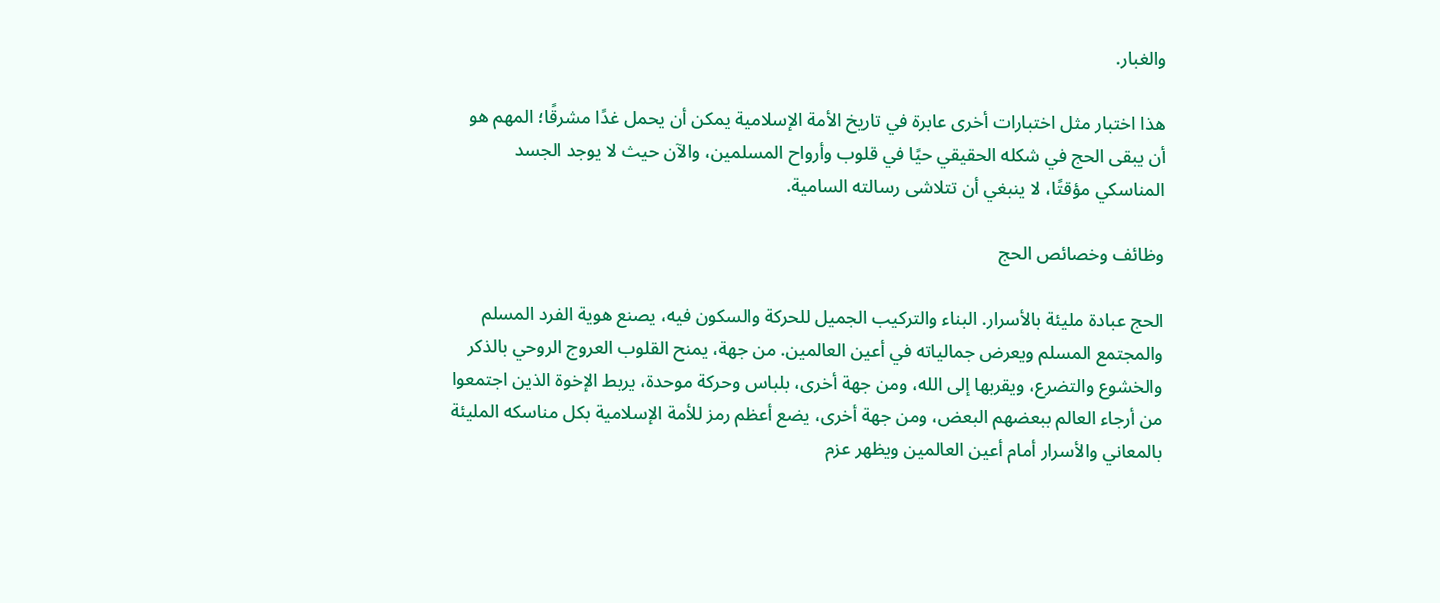والغبار.

هذا اختبار مثل اختبارات أخرى عابرة في تاريخ الأمة الإسلامية يمكن أن يحمل غدًا مشرقًا؛ المهم هو أن يبقى الحج في شكله الحقيقي حيًا في قلوب وأرواح المسلمين، والآن حيث لا يوجد الجسد المناسكي مؤقتًا، لا ينبغي أن تتلاشى رسالته السامية.

وظائف وخصائص الحج

الحج عبادة مليئة بالأسرار. البناء والتركيب الجميل للحركة والسكون فيه، يصنع هوية الفرد المسلم والمجتمع المسلم ويعرض جمالياته في أعين العالمين. من جهة، يمنح القلوب العروج الروحي بالذكر والخشوع والتضرع، ويقربها إلى الله، ومن جهة أخرى، بلباس وحركة موحدة، يربط الإخوة الذين اجتمعوا من أرجاء العالم ببعضهم البعض، ومن جهة أخرى، يضع أعظم رمز للأمة الإسلامية بكل مناسكه المليئة بالمعاني والأسرار أمام أعين العالمين ويظهر عزم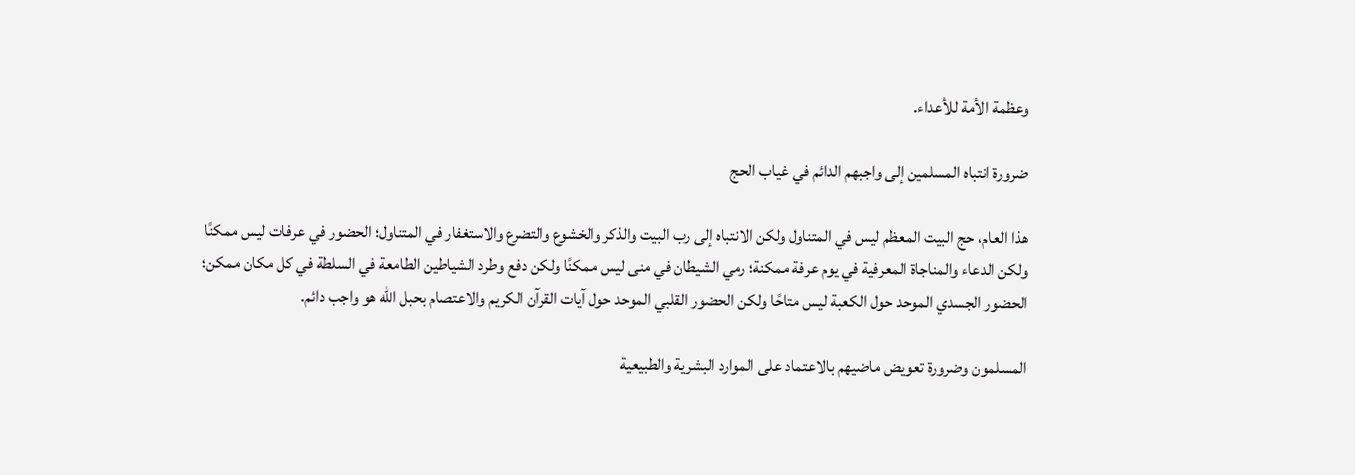وعظمة الأمة للأعداء.

ضرورة انتباه المسلمين إلى واجبهم الدائم في غياب الحج

هذا العام، حج البيت المعظم ليس في المتناول ولكن الانتباه إلى رب البيت والذكر والخشوع والتضرع والاستغفار في المتناول؛ الحضور في عرفات ليس ممكنًا ولكن الدعاء والمناجاة المعرفية في يوم عرفة ممكنة؛ رمي الشيطان في منى ليس ممكنًا ولكن دفع وطرد الشياطين الطامعة في السلطة في كل مكان ممكن؛ الحضور الجسدي الموحد حول الكعبة ليس متاحًا ولكن الحضور القلبي الموحد حول آيات القرآن الكريم والاعتصام بحبل الله هو واجب دائم.

المسلمون وضرورة تعويض ماضيهم بالاعتماد على الموارد البشرية والطبيعية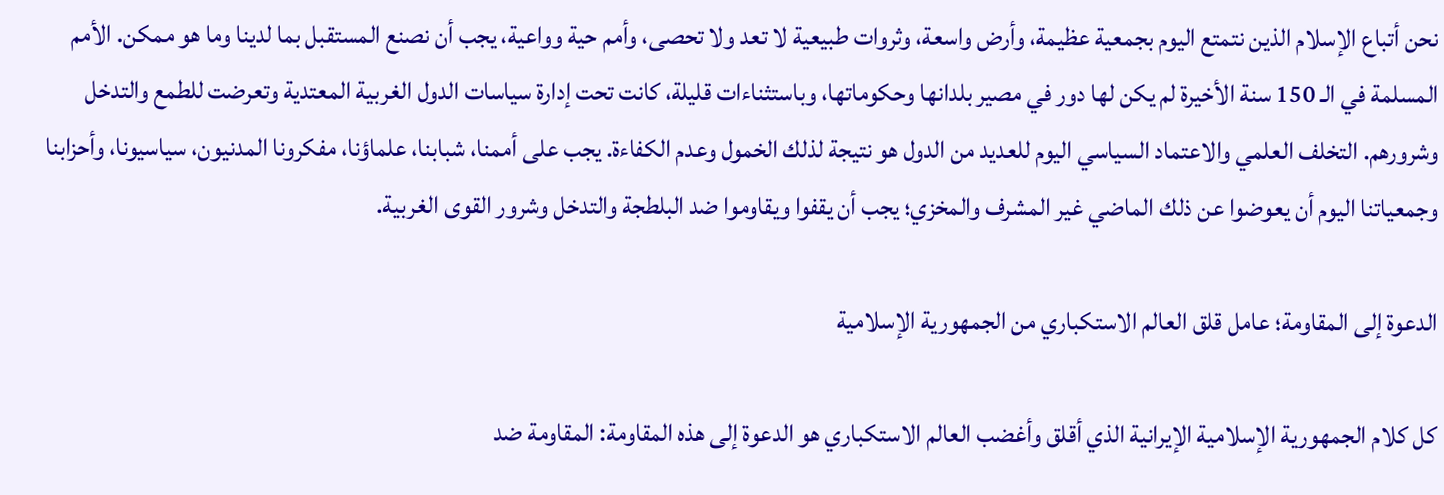نحن أتباع الإسلام الذين نتمتع اليوم بجمعية عظيمة، وأرض واسعة، وثروات طبيعية لا تعد ولا تحصى، وأمم حية وواعية، يجب أن نصنع المستقبل بما لدينا وما هو ممكن. الأمم المسلمة في الـ 150 سنة الأخيرة لم يكن لها دور في مصير بلدانها وحكوماتها، وباستثناءات قليلة، كانت تحت إدارة سياسات الدول الغربية المعتدية وتعرضت للطمع والتدخل وشرورهم. التخلف العلمي والاعتماد السياسي اليوم للعديد من الدول هو نتيجة لذلك الخمول وعدم الكفاءة. يجب على أممنا، شبابنا، علماؤنا، مفكرونا المدنيون، سياسيونا، وأحزابنا وجمعياتنا اليوم أن يعوضوا عن ذلك الماضي غير المشرف والمخزي؛ يجب أن يقفوا ويقاوموا ضد البلطجة والتدخل وشرور القوى الغربية.

الدعوة إلى المقاومة؛ عامل قلق العالم الاستكباري من الجمهورية الإسلامية

كل كلام الجمهورية الإسلامية الإيرانية الذي أقلق وأغضب العالم الاستكباري هو الدعوة إلى هذه المقاومة: المقاومة ضد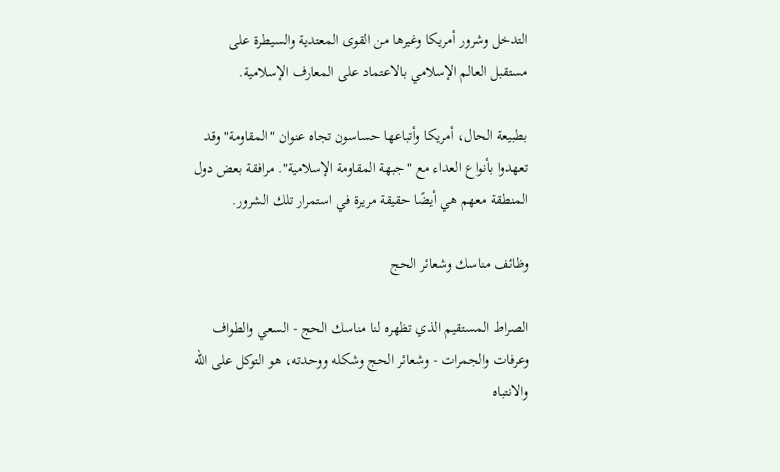التدخل وشرور أمريكا وغيرها من القوى المعتدية والسيطرة على مستقبل العالم الإسلامي بالاعتماد على المعارف الإسلامية.

بطبيعة الحال، أمريكا وأتباعها حساسون تجاه عنوان "المقاومة" وقد تعهدوا بأنواع العداء مع "جبهة المقاومة الإسلامية". مرافقة بعض دول المنطقة معهم هي أيضًا حقيقة مريرة في استمرار تلك الشرور.

وظائف مناسك وشعائر الحج

الصراط المستقيم الذي تظهره لنا مناسك الحج - السعي والطواف وعرفات والجمرات - وشعائر الحج وشكله ووحدته، هو التوكل على الله والانتباه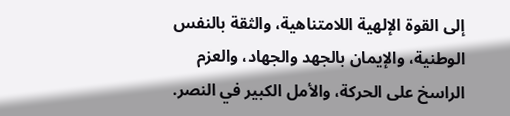إلى القوة الإلهية اللامتناهية، والثقة بالنفس الوطنية، والإيمان بالجهد والجهاد، والعزم الراسخ على الحركة، والأمل الكبير في النصر.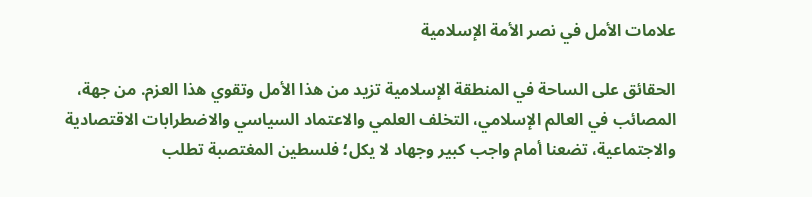علامات الأمل في نصر الأمة الإسلامية

الحقائق على الساحة في المنطقة الإسلامية تزيد من هذا الأمل وتقوي هذا العزم. من جهة، المصائب في العالم الإسلامي، التخلف العلمي والاعتماد السياسي والاضطرابات الاقتصادية والاجتماعية، تضعنا أمام واجب كبير وجهاد لا يكل؛ فلسطين المغتصبة تطلب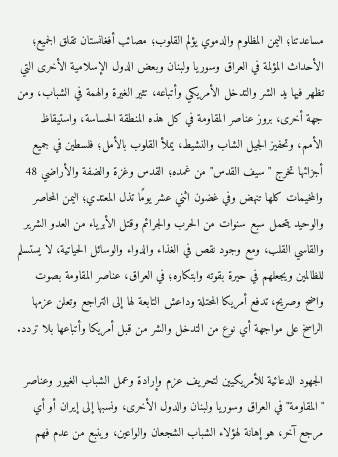مساعدتنا؛ اليمن المظلوم والدموي يؤلم القلوب؛ مصائب أفغانستان تقلق الجميع؛ الأحداث المؤلمة في العراق وسوريا ولبنان وبعض الدول الإسلامية الأخرى التي تظهر فيها يد الشر والتدخل الأمريكي وأتباعه، تثير الغيرة والهمة في الشباب، ومن جهة أخرى، بروز عناصر المقاومة في كل هذه المنطقة الحساسة، واستيقاظ الأمم، وتحفيز الجيل الشاب والنشيط، يملأ القلوب بالأمل؛ فلسطين في جميع أجزائها تخرج "سيف القدس" من غمده؛ القدس وغزة والضفة والأراضي 48 والمخيمات كلها تنهض وفي غضون اثني عشر يومًا تذل المعتدي؛ اليمن المحاصر والوحيد يتحمل سبع سنوات من الحرب والجرائم وقتل الأبرياء من العدو الشرير والقاسي القلب، ومع وجود نقص في الغذاء والدواء والوسائل الحياتية، لا يستسلم للظالمين ويجعلهم في حيرة بقوته وابتكاره؛ في العراق، عناصر المقاومة بصوت واضح وصريح، تدفع أمريكا المحتلة وداعش التابعة لها إلى التراجع وتعلن عزمها الراسخ على مواجهة أي نوع من التدخل والشر من قبل أمريكا وأتباعها بلا تردد.

الجهود الدعائية للأمريكيين لتحريف عزم وإرادة وعمل الشباب الغيور وعناصر "المقاومة" في العراق وسوريا ولبنان والدول الأخرى، ونسبها إلى إيران أو أي مرجع آخر، هو إهانة لهؤلاء الشباب الشجعان والواعين، وينبع من عدم فهم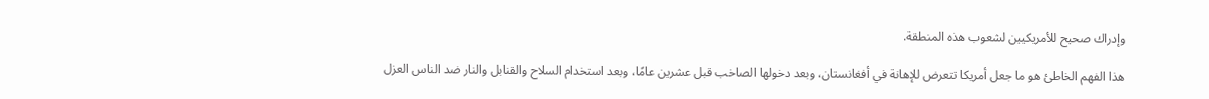وإدراك صحيح للأمريكيين لشعوب هذه المنطقة.

هذا الفهم الخاطئ هو ما جعل أمريكا تتعرض للإهانة في أفغانستان، وبعد دخولها الصاخب قبل عشرين عامًا، وبعد استخدام السلاح والقنابل والنار ضد الناس العزل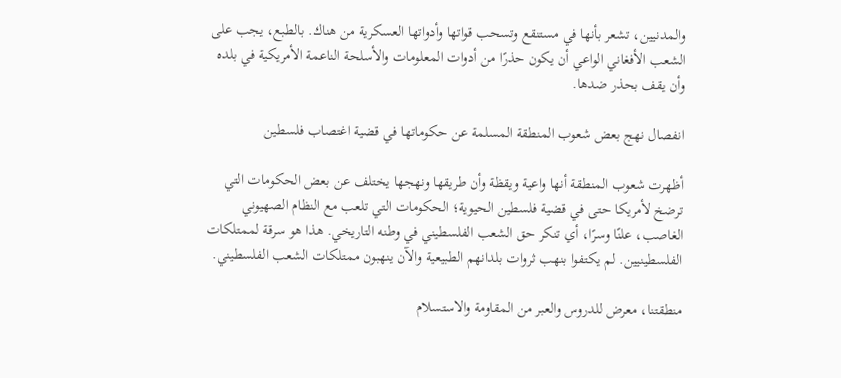والمدنيين، تشعر بأنها في مستنقع وتسحب قواتها وأدواتها العسكرية من هناك. بالطبع، يجب على الشعب الأفغاني الواعي أن يكون حذرًا من أدوات المعلومات والأسلحة الناعمة الأمريكية في بلده وأن يقف بحذر ضدها.

انفصال نهج بعض شعوب المنطقة المسلمة عن حكوماتها في قضية اغتصاب فلسطين

أظهرت شعوب المنطقة أنها واعية ويقظة وأن طريقها ونهجها يختلف عن بعض الحكومات التي ترضخ لأمريكا حتى في قضية فلسطين الحيوية؛ الحكومات التي تلعب مع النظام الصهيوني الغاصب، علنًا وسرًا، أي تنكر حق الشعب الفلسطيني في وطنه التاريخي. هذا هو سرقة لممتلكات الفلسطينيين. لم يكتفوا بنهب ثروات بلدانهم الطبيعية والآن ينهبون ممتلكات الشعب الفلسطيني.

منطقتنا، معرض للدروس والعبر من المقاومة والاستسلام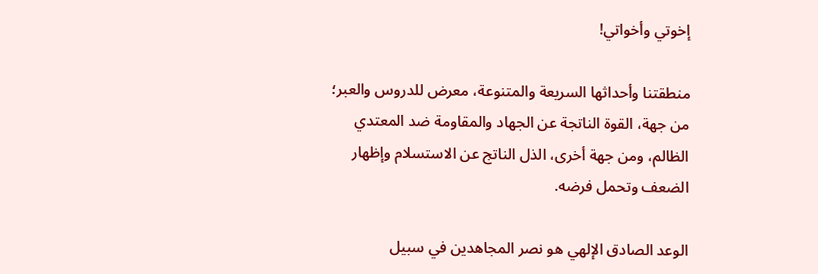إخوتي وأخواتي!

منطقتنا وأحداثها السريعة والمتنوعة، معرض للدروس والعبر؛ من جهة، القوة الناتجة عن الجهاد والمقاومة ضد المعتدي الظالم، ومن جهة أخرى، الذل الناتج عن الاستسلام وإظهار الضعف وتحمل فرضه.

الوعد الصادق الإلهي هو نصر المجاهدين في سبيل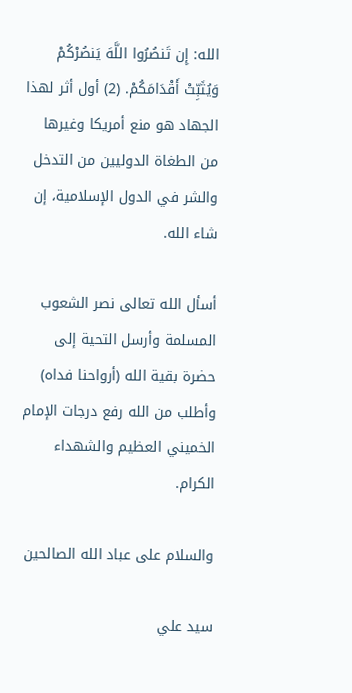الله: إِن تَنصُرُوا اللَّهَ يَنصُرْكُمْ وَيُثَبِّتْ أَقْدَامَكُمْ. (2) أول أثر لهذا الجهاد هو منع أمريكا وغيرها من الطغاة الدوليين من التدخل والشر في الدول الإسلامية، إن شاء الله.

أسأل الله تعالى نصر الشعوب المسلمة وأرسل التحية إلى حضرة بقية الله (أرواحنا فداه) وأطلب من الله رفع درجات الإمام الخميني العظيم والشهداء الكرام.

والسلام على عباد الله الصالحين

سيد علي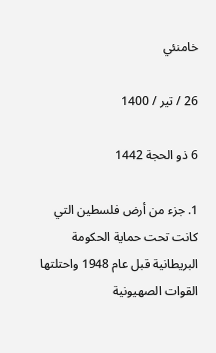خامنئي

26 / تير / 1400

6 ذو الحجة 1442

1. جزء من أرض فلسطين التي كانت تحت حماية الحكومة البريطانية قبل عام 1948 واحتلتها القوات الصهيونية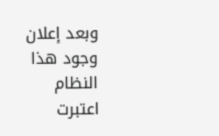وبعد إعلان وجود هذا النظام اعتبرت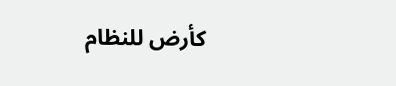كأرض للنظام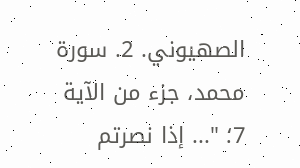الصهيوني. 2. سورة محمد، جزء من الآية 7؛ "... إذا نصرتم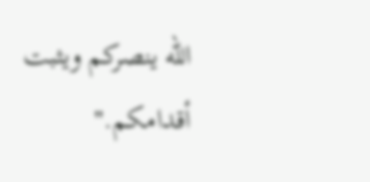الله ينصركم ويثبت أقدامكم."